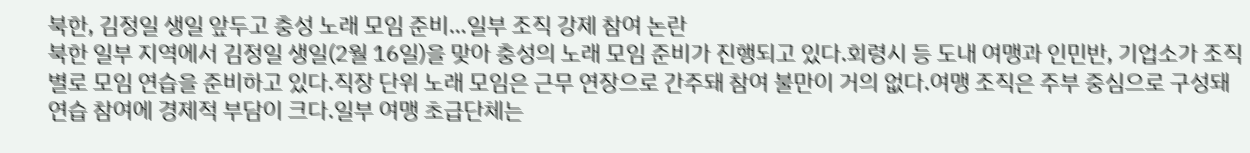북한, 김정일 생일 앞두고 충성 노래 모임 준비…일부 조직 강제 참여 논란
북한 일부 지역에서 김정일 생일(2월 16일)을 맞아 충성의 노래 모임 준비가 진행되고 있다.회령시 등 도내 여맹과 인민반, 기업소가 조직별로 모임 연습을 준비하고 있다.직장 단위 노래 모임은 근무 연장으로 간주돼 참여 불만이 거의 없다.여맹 조직은 주부 중심으로 구성돼 연습 참여에 경제적 부담이 크다.일부 여맹 초급단체는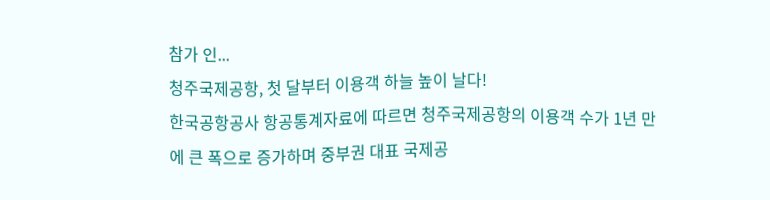참가 인...
청주국제공항, 첫 달부터 이용객 하늘 높이 날다!
한국공항공사 항공통계자료에 따르면 청주국제공항의 이용객 수가 1년 만에 큰 폭으로 증가하며 중부권 대표 국제공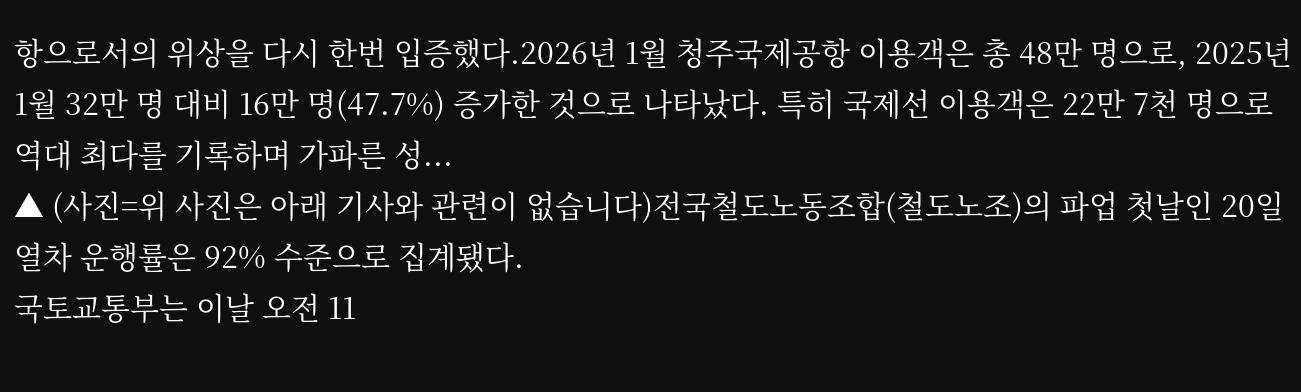항으로서의 위상을 다시 한번 입증했다.2026년 1월 청주국제공항 이용객은 총 48만 명으로, 2025년 1월 32만 명 대비 16만 명(47.7%) 증가한 것으로 나타났다. 특히 국제선 이용객은 22만 7천 명으로 역대 최다를 기록하며 가파른 성...
▲ (사진=위 사진은 아래 기사와 관련이 없습니다)전국철도노동조합(철도노조)의 파업 첫날인 20일 열차 운행률은 92% 수준으로 집계됐다.
국토교통부는 이날 오전 11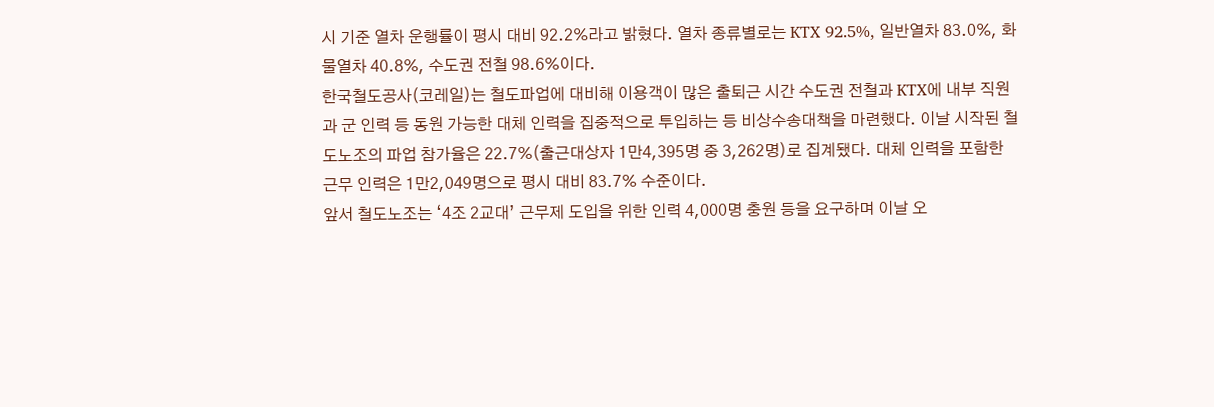시 기준 열차 운행률이 평시 대비 92.2%라고 밝혔다. 열차 종류별로는 KTX 92.5%, 일반열차 83.0%, 화물열차 40.8%, 수도권 전철 98.6%이다.
한국철도공사(코레일)는 철도파업에 대비해 이용객이 많은 출퇴근 시간 수도권 전철과 KTX에 내부 직원과 군 인력 등 동원 가능한 대체 인력을 집중적으로 투입하는 등 비상수송대책을 마련했다. 이날 시작된 철도노조의 파업 참가율은 22.7%(출근대상자 1만4,395명 중 3,262명)로 집계됐다. 대체 인력을 포함한 근무 인력은 1만2,049명으로 평시 대비 83.7% 수준이다.
앞서 철도노조는 ‘4조 2교대’ 근무제 도입을 위한 인력 4,000명 충원 등을 요구하며 이날 오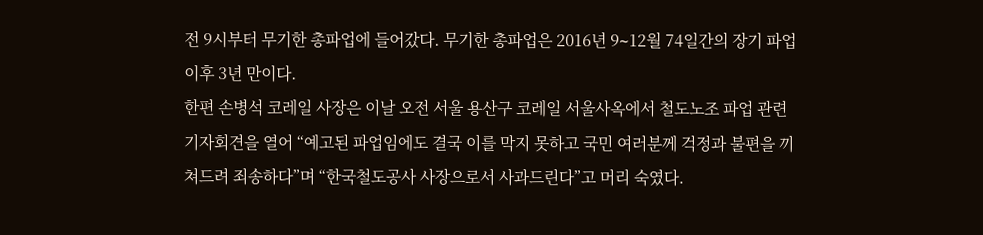전 9시부터 무기한 총파업에 들어갔다. 무기한 총파업은 2016년 9∼12월 74일간의 장기 파업 이후 3년 만이다.
한편 손병석 코레일 사장은 이날 오전 서울 용산구 코레일 서울사옥에서 철도노조 파업 관련 기자회견을 열어 “예고된 파업임에도 결국 이를 막지 못하고 국민 여러분께 걱정과 불편을 끼쳐드려 죄송하다”며 “한국철도공사 사장으로서 사과드린다”고 머리 숙였다.